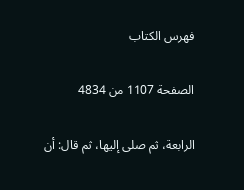فهرس الكتاب

الصفحة 1107 من 4834

الرابعة، ثم صلى إليها، ثم قال: أن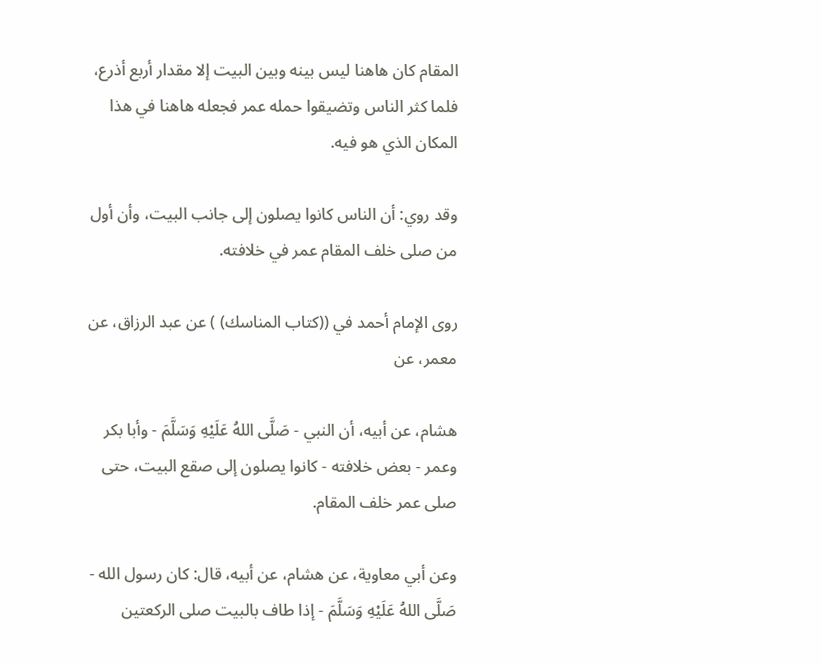المقام كان هاهنا ليس بينه وبين البيت إلا مقدار أربع أذرع، فلما كثر الناس وتضيقوا حمله عمر فجعله هاهنا في هذا المكان الذي هو فيه.

وقد روي: أن الناس كانوا يصلون إلى جانب البيت، وأن أول من صلى خلف المقام عمر في خلافته.

روى الإمام أحمد في ((كتاب المناسك) ) عن عبد الرزاق، عن معمر، عن

هشام، عن أبيه، أن النبي - صَلَّى اللهُ عَلَيْهِ وَسَلَّمَ - وأبا بكر وعمر - بعض خلافته - كانوا يصلون إلى صقع البيت، حتى صلى عمر خلف المقام.

وعن أبي معاوية، عن هشام، عن أبيه، قال: كان رسول الله - صَلَّى اللهُ عَلَيْهِ وَسَلَّمَ - إذا طاف بالبيت صلى الركعتين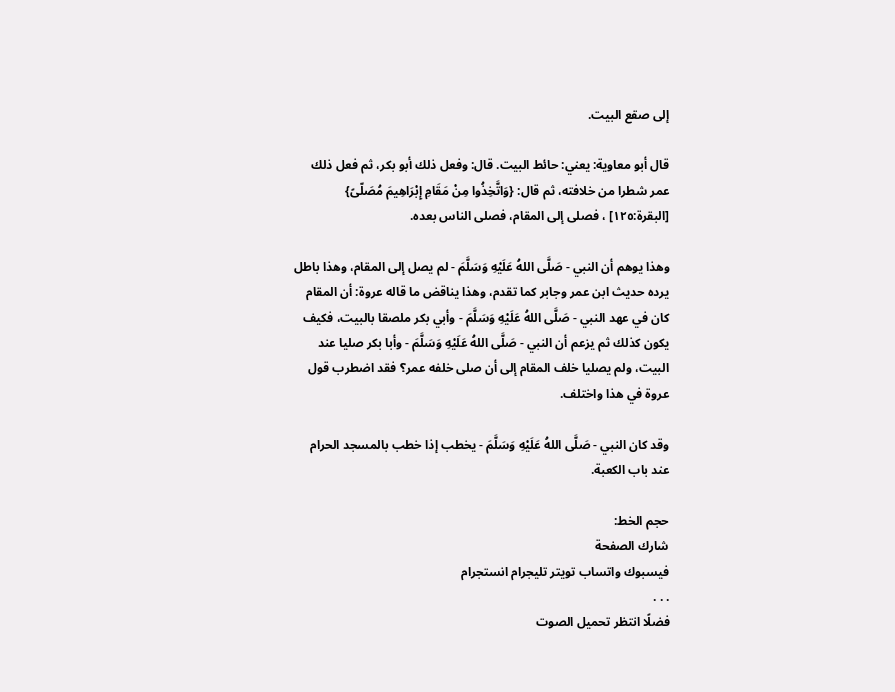إلى صقع البيت.

قال أبو معاوية: يعني: حائط البيت. قال: وفعل ذلك أبو بكر، ثم فعل ذلك عمر شطرا من خلافته، ثم قال: {وَاتَّخِذُوا مِنْ مَقَامِ إِبْرَاهِيمَ مُصَلّىً} [البقرة:١٢٥] ، فصلى إلى المقام، فصلى الناس بعده.

وهذا يوهم أن النبي - صَلَّى اللهُ عَلَيْهِ وَسَلَّمَ - لم يصل إلى المقام، وهذا باطل يرده حديث ابن عمر وجابر كما تقدم، وهذا يناقض ما قاله عروة: أن المقام كان في عهد النبي - صَلَّى اللهُ عَلَيْهِ وَسَلَّمَ - وأبي بكر ملصقا بالبيت، فكيف يكون كذلك ثم يزعم أن النبي - صَلَّى اللهُ عَلَيْهِ وَسَلَّمَ - وأبا بكر صليا عند البيت، ولم يصليا خلف المقام إلى أن صلى خلفه عمر؟ فقد اضطرب قول عروة في هذا واختلف.

وقد كان النبي - صَلَّى اللهُ عَلَيْهِ وَسَلَّمَ - يخطب إذا خطب بالمسجد الحرام عند باب الكعبة.

حجم الخط:
شارك الصفحة
فيسبوك واتساب تويتر تليجرام انستجرام
. . .
فضلًا انتظر تحميل الصوت